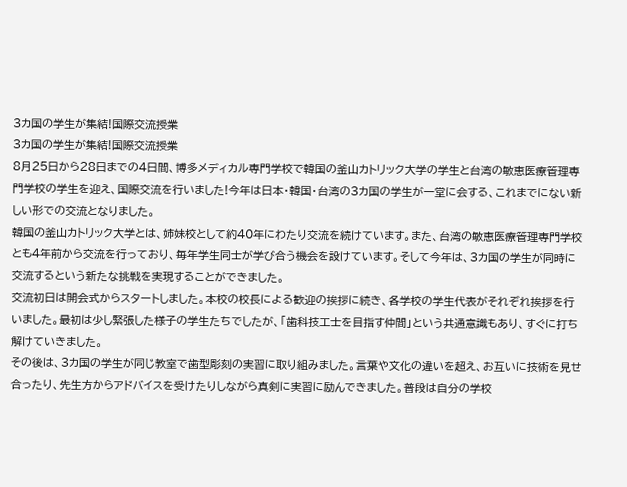3カ国の学生が集結!国際交流授業
3カ国の学生が集結!国際交流授業
8月25日から28日までの4日間、博多メディカル専門学校で韓国の釜山カトリック大学の学生と台湾の敏恵医療管理専門学校の学生を迎え、国際交流を行いました!今年は日本・韓国・台湾の3カ国の学生が一堂に会する、これまでにない新しい形での交流となりました。
韓国の釜山カトリック大学とは、姉妹校として約40年にわたり交流を続けています。また、台湾の敏恵医療管理専門学校とも4年前から交流を行っており、毎年学生同士が学び合う機会を設けています。そして今年は、3カ国の学生が同時に交流するという新たな挑戦を実現することができました。
交流初日は開会式からスタートしました。本校の校長による歓迎の挨拶に続き、各学校の学生代表がそれぞれ挨拶を行いました。最初は少し緊張した様子の学生たちでしたが、「歯科技工士を目指す仲間」という共通意識もあり、すぐに打ち解けていきました。
その後は、3カ国の学生が同じ教室で歯型彫刻の実習に取り組みました。言葉や文化の違いを超え、お互いに技術を見せ合ったり、先生方からアドバイスを受けたりしながら真剣に実習に励んできました。普段は自分の学校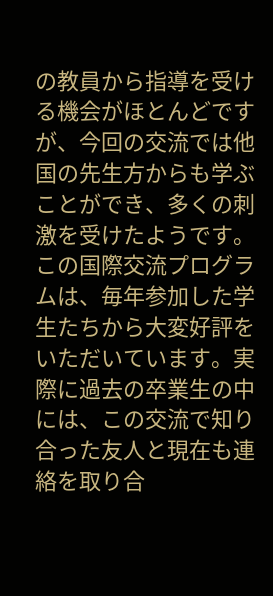の教員から指導を受ける機会がほとんどですが、今回の交流では他国の先生方からも学ぶことができ、多くの刺激を受けたようです。
この国際交流プログラムは、毎年参加した学生たちから大変好評をいただいています。実際に過去の卒業生の中には、この交流で知り合った友人と現在も連絡を取り合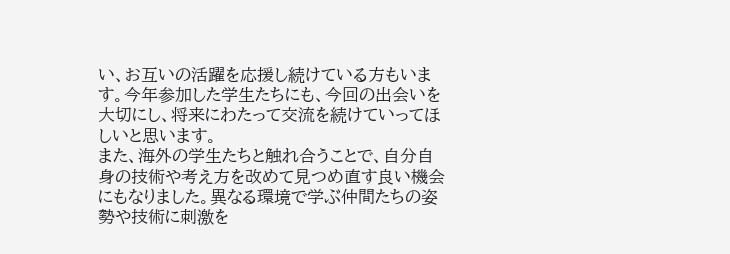い、お互いの活躍を応援し続けている方もいます。今年参加した学生たちにも、今回の出会いを大切にし、将来にわたって交流を続けていってほしいと思います。
また、海外の学生たちと触れ合うことで、自分自身の技術や考え方を改めて見つめ直す良い機会にもなりました。異なる環境で学ぶ仲間たちの姿勢や技術に刺激を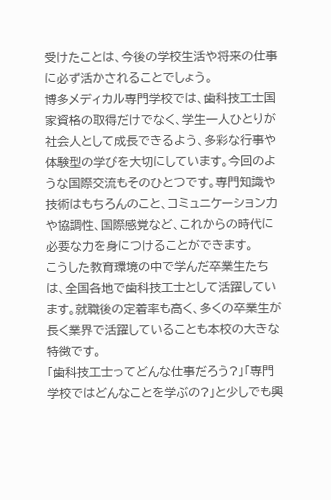受けたことは、今後の学校生活や将来の仕事に必ず活かされることでしょう。
博多メディカル専門学校では、歯科技工士国家資格の取得だけでなく、学生一人ひとりが社会人として成長できるよう、多彩な行事や体験型の学びを大切にしています。今回のような国際交流もそのひとつです。専門知識や技術はもちろんのこと、コミュニケーション力や協調性、国際感覚など、これからの時代に必要な力を身につけることができます。
こうした教育環境の中で学んだ卒業生たちは、全国各地で歯科技工士として活躍しています。就職後の定着率も高く、多くの卒業生が長く業界で活躍していることも本校の大きな特徴です。
「歯科技工士ってどんな仕事だろう?」「専門学校ではどんなことを学ぶの?」と少しでも興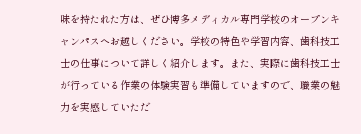味を持たれた方は、ぜひ博多メディカル専門学校のオープンキャンパスへお越しください。学校の特色や学習内容、歯科技工士の仕事について詳しく紹介します。また、実際に歯科技工士が行っている作業の体験実習も準備していますので、職業の魅力を実感していただ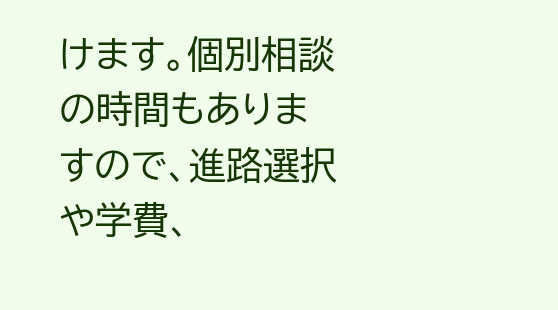けます。個別相談の時間もありますので、進路選択や学費、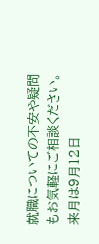就職についての不安や疑問もお気軽にご相談ください。来月は9月12日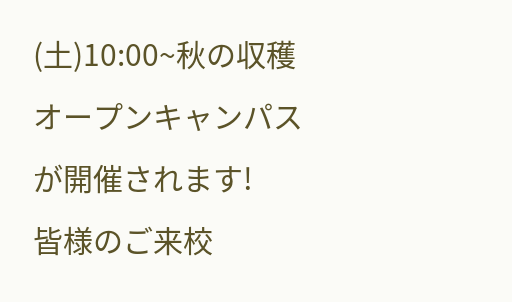(土)10:00~秋の収穫オープンキャンパスが開催されます!
皆様のご来校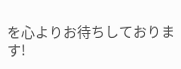を心よりお待ちしております!